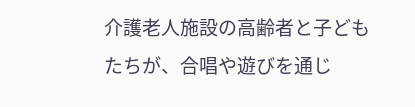介護老人施設の高齢者と子どもたちが、合唱や遊びを通じ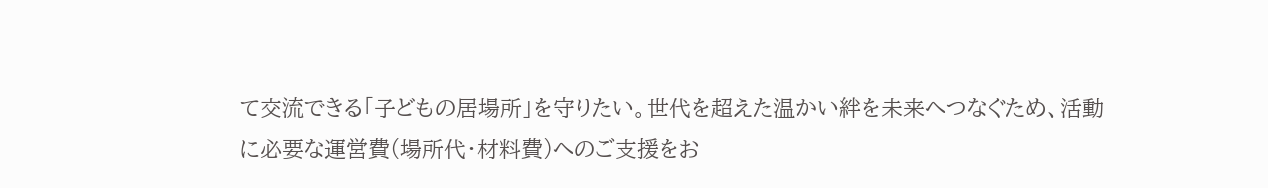て交流できる「子どもの居場所」を守りたい。世代を超えた温かい絆を未来へつなぐため、活動に必要な運営費(場所代・材料費)へのご支援をお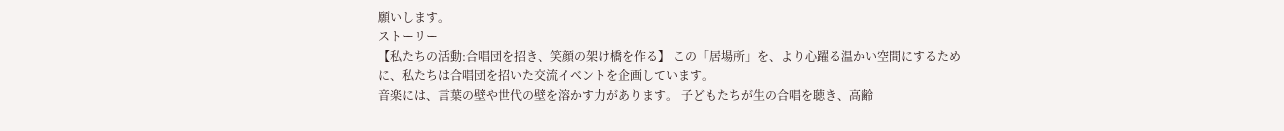願いします。
ストーリー
【私たちの活動:合唱団を招き、笑顔の架け橋を作る】 この「居場所」を、より心躍る温かい空間にするために、私たちは合唱団を招いた交流イベントを企画しています。
音楽には、言葉の壁や世代の壁を溶かす力があります。 子どもたちが生の合唱を聴き、高齢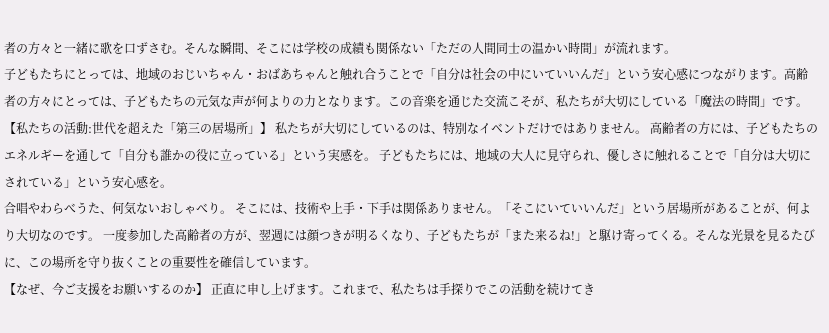者の方々と一緒に歌を口ずさむ。そんな瞬間、そこには学校の成績も関係ない「ただの人間同士の温かい時間」が流れます。
子どもたちにとっては、地域のおじいちゃん・おばあちゃんと触れ合うことで「自分は社会の中にいていいんだ」という安心感につながります。高齢者の方々にとっては、子どもたちの元気な声が何よりの力となります。この音楽を通じた交流こそが、私たちが大切にしている「魔法の時間」です。
【私たちの活動:世代を超えた「第三の居場所」】 私たちが大切にしているのは、特別なイベントだけではありません。 高齢者の方には、子どもたちのエネルギーを通して「自分も誰かの役に立っている」という実感を。 子どもたちには、地域の大人に見守られ、優しさに触れることで「自分は大切にされている」という安心感を。
合唱やわらべうた、何気ないおしゃべり。 そこには、技術や上手・下手は関係ありません。「そこにいていいんだ」という居場所があることが、何より大切なのです。 一度参加した高齢者の方が、翌週には顔つきが明るくなり、子どもたちが「また来るね!」と駆け寄ってくる。そんな光景を見るたびに、この場所を守り抜くことの重要性を確信しています。
【なぜ、今ご支援をお願いするのか】 正直に申し上げます。これまで、私たちは手探りでこの活動を続けてき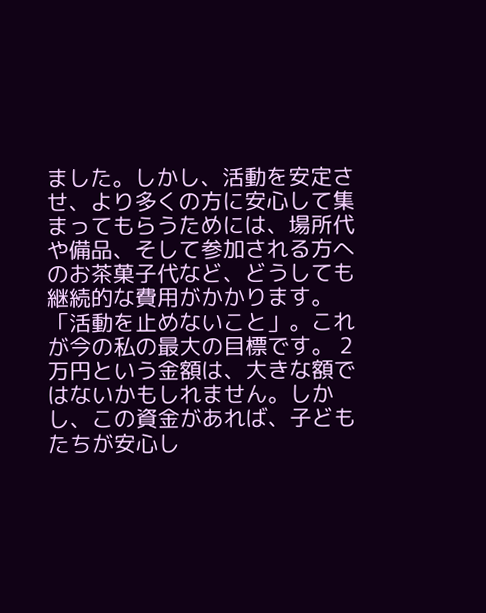ました。しかし、活動を安定させ、より多くの方に安心して集まってもらうためには、場所代や備品、そして参加される方へのお茶菓子代など、どうしても継続的な費用がかかります。
「活動を止めないこと」。これが今の私の最大の目標です。 2万円という金額は、大きな額ではないかもしれません。しかし、この資金があれば、子どもたちが安心し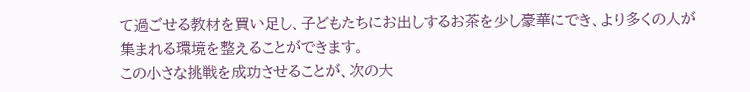て過ごせる教材を買い足し、子どもたちにお出しするお茶を少し豪華にでき、より多くの人が集まれる環境を整えることができます。
この小さな挑戦を成功させることが、次の大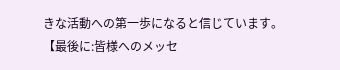きな活動への第一歩になると信じています。
【最後に:皆様へのメッセ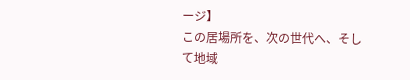ージ】
この居場所を、次の世代へ、そして地域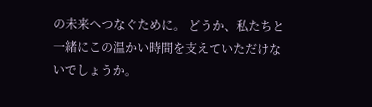の未来へつなぐために。 どうか、私たちと一緒にこの温かい時間を支えていただけないでしょうか。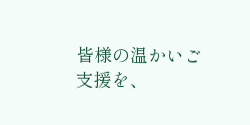皆様の温かいご支援を、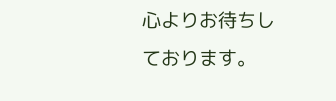心よりお待ちしております。